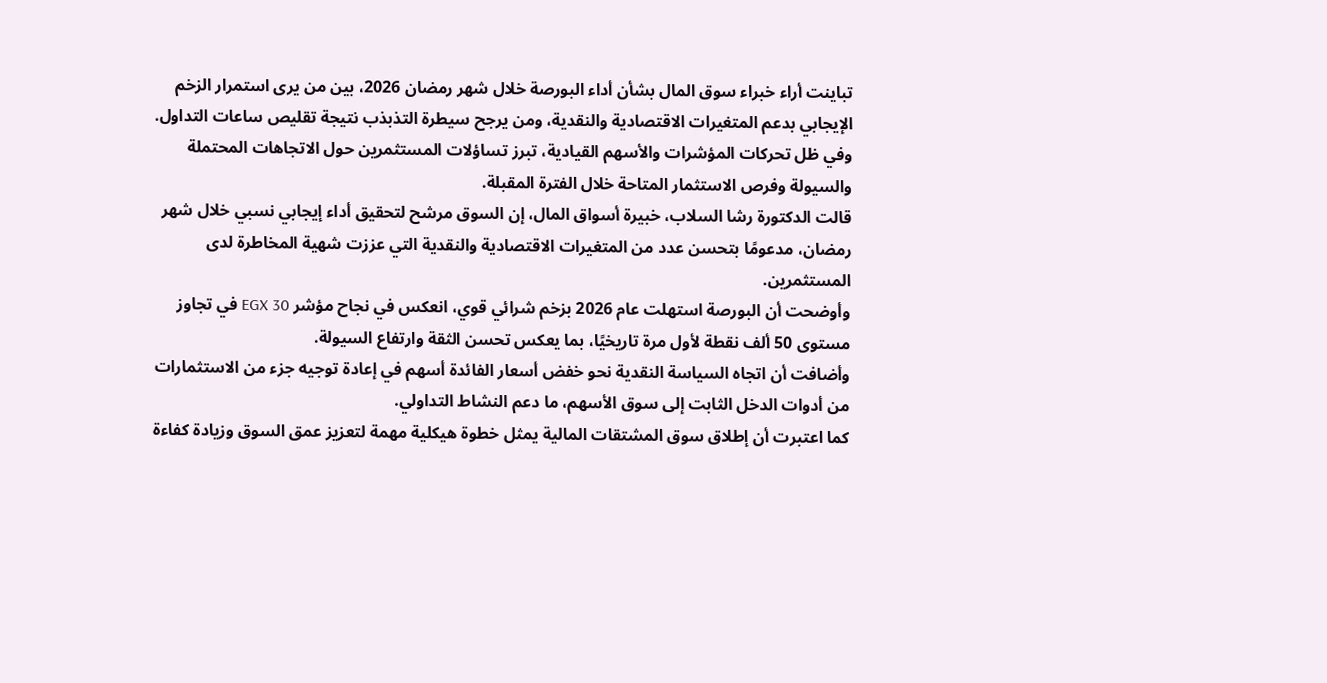تباينت أراء خبراء سوق المال بشأن أداء البورصة خلال شهر رمضان 2026، بين من يرى استمرار الزخم الإيجابي بدعم المتغيرات الاقتصادية والنقدية، ومن يرجح سيطرة التذبذب نتيجة تقليص ساعات التداول.
وفي ظل تحركات المؤشرات والأسهم القيادية، تبرز تساؤلات المستثمرين حول الاتجاهات المحتملة والسيولة وفرص الاستثمار المتاحة خلال الفترة المقبلة.
قالت الدكتورة رشا السلاب، خبيرة أسواق المال، إن السوق مرشح لتحقيق أداء إيجابي نسبي خلال شهر رمضان، مدعومًا بتحسن عدد من المتغيرات الاقتصادية والنقدية التي عززت شهية المخاطرة لدى المستثمرين.
وأوضحت أن البورصة استهلت عام 2026 بزخم شرائي قوي، انعكس في نجاح مؤشر EGX 30 في تجاوز مستوى 50 ألف نقطة لأول مرة تاريخيًا، بما يعكس تحسن الثقة وارتفاع السيولة.
وأضافت أن اتجاه السياسة النقدية نحو خفض أسعار الفائدة أسهم في إعادة توجيه جزء من الاستثمارات من أدوات الدخل الثابت إلى سوق الأسهم، ما دعم النشاط التداولي.
كما اعتبرت أن إطلاق سوق المشتقات المالية يمثل خطوة هيكلية مهمة لتعزيز عمق السوق وزيادة كفاءة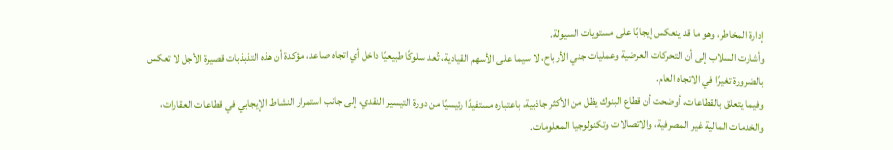إدارة المخاطر، وهو ما قد ينعكس إيجابًا على مستويات السيولة.
وأشارت السلاب إلى أن التحركات العرضية وعمليات جني الأرباح، لا سيما على الأسهم القيادية، تُعد سلوكًا طبيعيًا داخل أي اتجاه صاعد، مؤكدة أن هذه التذبذبات قصيرة الأجل لا تعكس بالضرورة تغيرًا في الاتجاه العام.
وفيما يتعلق بالقطاعات، أوضحت أن قطاع البنوك يظل من الأكثر جاذبية، باعتباره مستفيدًا رئيسيًا من دورة التيسير النقدي، إلى جانب استمرار النشاط الإيجابي في قطاعات العقارات، والخدمات المالية غير المصرفية، والاتصالات وتكنولوجيا المعلومات.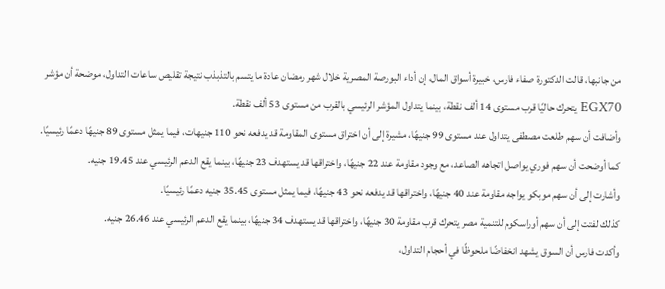من جانبها، قالت الدكتورة صفاء فارس، خبيرة أسواق المال، إن أداء البورصة المصرية خلال شهر رمضان عادة ما يتسم بالتذبذب نتيجة تقليص ساعات التداول، موضحة أن مؤشر EGX70 يتحرك حاليًا قرب مستوى 14 ألف نقطة، بينما يتداول المؤشر الرئيسي بالقرب من مستوى 53 ألف نقطة.
وأضافت أن سهم طلعت مصطفى يتداول عند مستوى 99 جنيهًا، مشيرة إلى أن اختراق مستوى المقاومة قد يدفعه نحو 110 جنيهات، فيما يمثل مستوى 89 جنيهًا دعمًا رئيسيًا.
كما أوضحت أن سهم فوري يواصل اتجاهه الصاعد، مع وجود مقاومة عند 22 جنيهًا، واختراقها قد يستهدف 23 جنيهًا، بينما يقع الدعم الرئيسي عند 19.45 جنيه.
وأشارت إلى أن سهم موبكو يواجه مقاومة عند 40 جنيهًا، واختراقها قد يدفعه نحو 43 جنيهًا، فيما يمثل مستوى 35.45 جنيه دعمًا رئيسيًا.
كذلك لفتت إلى أن سهم أوراسكوم للتنمية مصر يتحرك قرب مقاومة 30 جنيهًا، واختراقها قد يستهدف 34 جنيهًا، بينما يقع الدعم الرئيسي عند 26.46 جنيه.
وأكدت فارس أن السوق يشهد انخفاضًا ملحوظًا في أحجام التداول،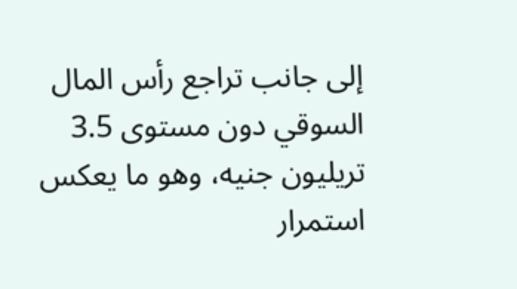إلى جانب تراجع رأس المال السوقي دون مستوى 3.5 تريليون جنيه، وهو ما يعكس استمرار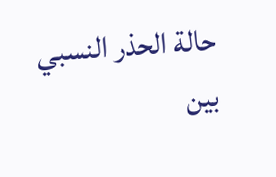حالة الحذر النسبي بين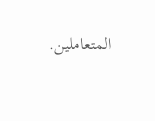المتعاملين.